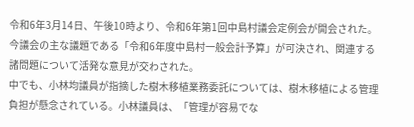令和6年3月14日、午後10時より、令和6年第1回中島村議会定例会が開会された。今議会の主な議題である「令和6年度中島村一般会計予算」が可決され、関連する諸問題について活発な意見が交わされた。
中でも、小林均議員が指摘した樹木移植業務委託については、樹木移植による管理負担が懸念されている。小林議員は、「管理が容易でな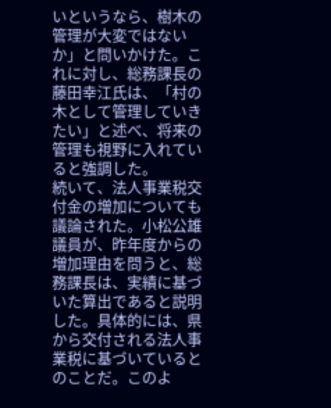いというなら、樹木の管理が大変ではないか」と問いかけた。これに対し、総務課長の藤田幸江氏は、「村の木として管理していきたい」と述べ、将来の管理も視野に入れていると強調した。
続いて、法人事業税交付金の増加についても議論された。小松公雄議員が、昨年度からの増加理由を問うと、総務課長は、実績に基づいた算出であると説明した。具体的には、県から交付される法人事業税に基づいているとのことだ。このよ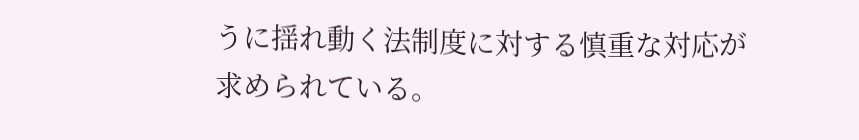うに揺れ動く法制度に対する慎重な対応が求められている。